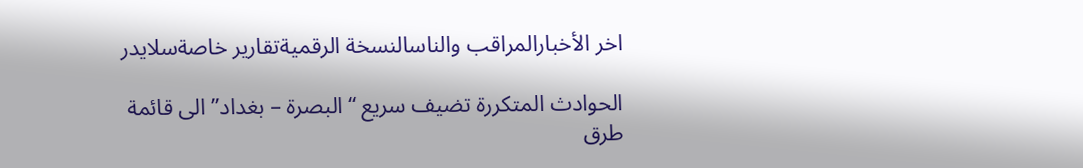اخر الأخبارالمراقب والناسالنسخة الرقميةتقارير خاصةسلايدر

الحوادث المتكررة تضيف سريع “البصرة – بغداد” الى قائمة طرق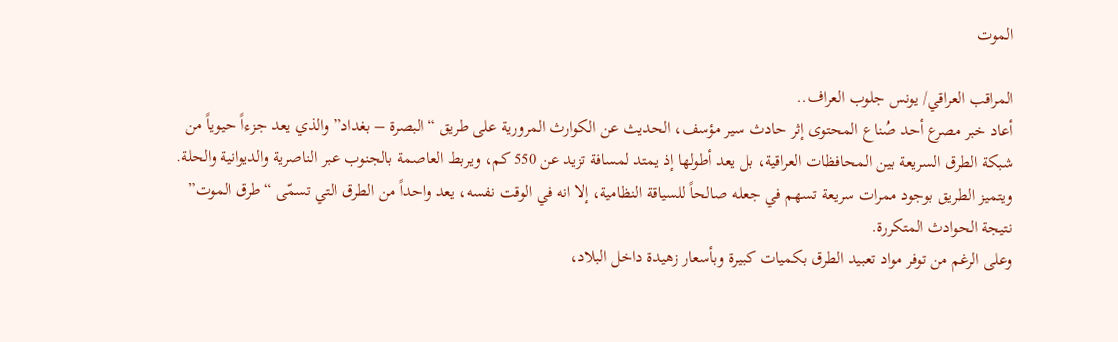الموت

المراقب العراقي/ يونس جلوب العراف..
أعاد خبر مصرع أحد صُناع المحتوى إثر حادث سير مؤسف، الحديث عن الكوارث المرورية على طريق “البصرة – بغداد” والذي يعد جزءاً حيوياً من شبكة الطرق السريعة بين المحافظات العراقية، بل يعد أطولها إذ يمتد لمسافة تزيد عن 550 كم، ويربط العاصمة بالجنوب عبر الناصرية والديوانية والحلة.
ويتميز الطريق بوجود ممرات سريعة تسهم في جعله صالحاً للسياقة النظامية، إلا انه في الوقت نفسه، يعد واحداً من الطرق التي تسمّى “طرق الموت” نتيجة الحوادث المتكررة.
وعلى الرغم من توفر مواد تعبيد الطرق بكميات كبيرة وبأسعار زهيدة داخل البلاد،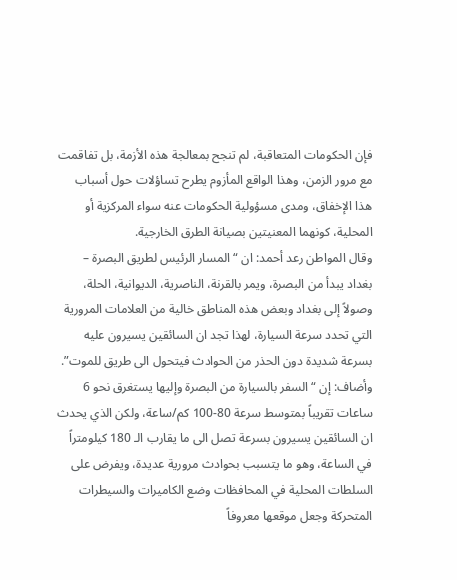فإن الحكومات المتعاقبة، لم تنجح بمعالجة هذه الأزمة، بل تفاقمت مع مرور الزمن، وهذا الواقع المأزوم يطرح تساؤلات حول أسباب هذا الإخفاق، ومدى مسؤولية الحكومات عنه سواء المركزية أو المحلية، كونهما المعنيتين بصيانة الطرق الخارجية.
وقال المواطن رعد أحمد: ان “المسار الرئيس لطريق البصرة – بغداد يبدأ من البصرة، ويمر بالقرنة، الناصرية، الديوانية، الحلة، وصولاً إلى بغداد وبعض هذه المناطق خالية من العلامات المرورية التي تحدد سرعة السيارة، لهذا تجد ان السائقين يسيرون عليه بسرعة شديدة دون الحذر من الحوادث فيتحول الى طريق للموت”.
وأضاف: إن “السفر بالسيارة من البصرة وإليها يستغرق نحو 6 ساعات تقريباً بمتوسط سرعة 80-100 كم/ساعة، ولكن الذي يحدث ان السائقين يسيرون بسرعة تصل الى ما يقارب الـ 180 كيلومتراً في الساعة، وهو ما يتسبب بحوادث مرورية عديدة، ويفرض على السلطات المحلية في المحافظات وضع الكاميرات والسيطرات المتحركة وجعل موقعها معروفاً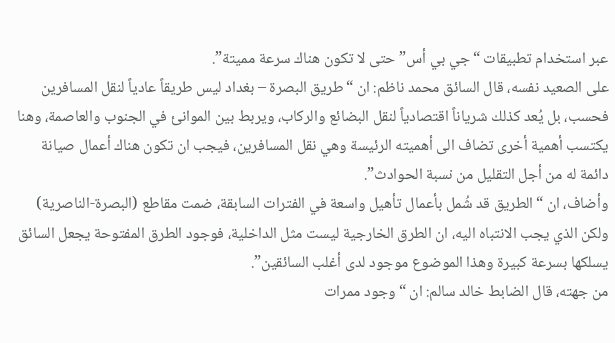عبر استخدام تطبيقات “جي بي أس” حتى لا تكون هناك سرعة مميتة”.
على الصعيد نفسه، قال السائق محمد ناظم: ان “طريق البصرة – بغداد ليس طريقاً عادياً لنقل المسافرين فحسب، بل يُعد كذلك شرياناً اقتصادياً لنقل البضائع والركاب، ويربط بين الموانئ في الجنوب والعاصمة، وهنا يكتسب أهمية أخرى تضاف الى أهميته الرئيسة وهي نقل المسافرين، فيجب ان تكون هناك أعمال صيانة دائمة له من أجل التقليل من نسبة الحوادث”.
وأضاف، ان “الطريق قد شُمل بأعمال تأهيل واسعة في الفترات السابقة، ضمت مقاطع (البصرة-الناصرية) ولكن الذي يجب الانتباه اليه، ان الطرق الخارجية ليست مثل الداخلية، فوجود الطرق المفتوحة يجعل السائق يسلكها بسرعة كبيرة وهذا الموضوع موجود لدى أغلب السائقين”.
من جهته، قال الضابط خالد سالم: ان “وجود ممرات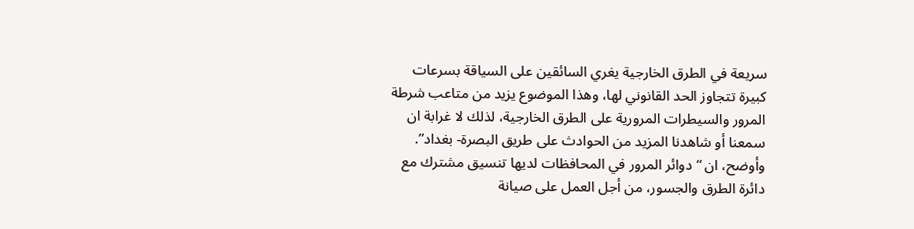سريعة في الطرق الخارجية يغري السائقين على السياقة بسرعات كبيرة تتجاوز الحد القانوني لها، وهذا الموضوع يزيد من متاعب شرطة المرور والسيطرات المرورية على الطرق الخارجية، لذلك لا غرابة ان سمعنا أو شاهدنا المزيد من الحوادث على طريق البصرة- بغداد”.
وأوضح، ان “دوائر المرور في المحافظات لديها تنسيق مشترك مع دائرة الطرق والجسور، من أجل العمل على صيانة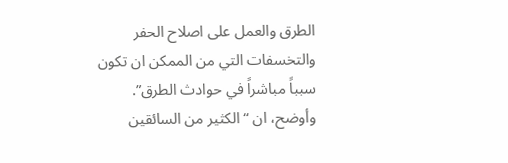الطرق والعمل على اصلاح الحفر والتخسفات التي من الممكن ان تكون سبباً مباشراً في حوادث الطرق”.
وأوضح، ان “الكثير من السائقين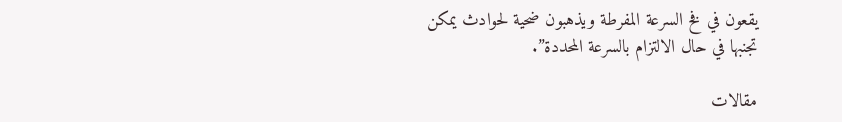يقعون في فخ السرعة المفرطة ويذهبون ضحية لحوادث يمكن تجنبها في حال الالتزام بالسرعة المحددة”.

مقالات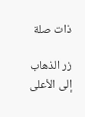ذات صلة

زر الذهاب إلى الأعلى